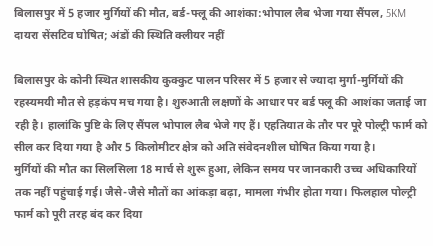बिलासपुर में 5 हजार मुर्गियों की मौत, बर्ड-फ्लू की आशंका:भोपाल लैब भेजा गया सैंपल, 5KM दायरा सेंसटिव घोषित; अंडों की स्थिति क्लीयर नहीं

बिलासपुर के कोनी स्थित शासकीय कुक्कुट पालन परिसर में 5 हजार से ज्यादा मुर्गा-मुर्गियों की रहस्यमयी मौत से हड़कंप मच गया है। शुरुआती लक्षणों के आधार पर बर्ड फ्लू की आशंका जताई जा रही है। हालांकि पुष्टि के लिए सैंपल भोपाल लैब भेजे गए हैं। एहतियात के तौर पर पूरे पोल्ट्री फार्म को सील कर दिया गया है और 5 किलोमीटर क्षेत्र को अति संवेदनशील घोषित किया गया है।
मुर्गियों की मौत का सिलसिला 18 मार्च से शुरू हुआ, लेकिन समय पर जानकारी उच्च अधिकारियों तक नहीं पहुंचाई गई। जैसे-जैसे मौतों का आंकड़ा बढ़ा, मामला गंभीर होता गया। फिलहाल पोल्ट्री फार्म को पूरी तरह बंद कर दिया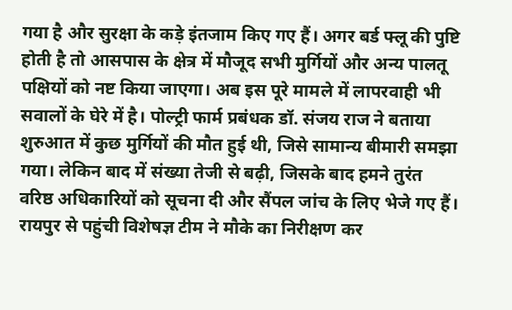गया है और सुरक्षा के कड़े इंतजाम किए गए हैं। अगर बर्ड फ्लू की पुष्टि होती है तो आसपास के क्षेत्र में मौजूद सभी मुर्गियों और अन्य पालतू पक्षियों को नष्ट किया जाएगा। अब इस पूरे मामले में लापरवाही भी सवालों के घेरे में है। पोल्ट्री फार्म प्रबंधक डॉ. संजय राज ने बताया शुरुआत में कुछ मुर्गियों की मौत हुई थी, जिसे सामान्य बीमारी समझा गया। लेकिन बाद में संख्या तेजी से बढ़ी, जिसके बाद हमने तुरंत वरिष्ठ अधिकारियों को सूचना दी और सैंपल जांच के लिए भेजे गए हैं।
रायपुर से पहुंची विशेषज्ञ टीम ने मौके का निरीक्षण कर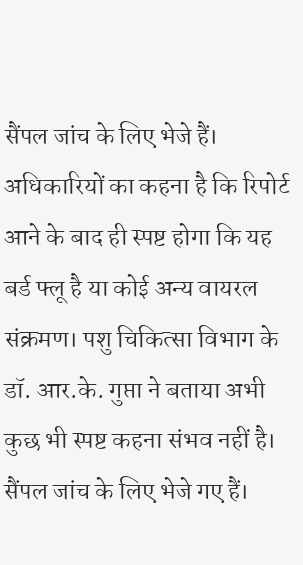सैंपल जांच के लिए भेजे हैं। अधिकारियों का कहना है कि रिपोर्ट आने के बाद ही स्पष्ट होगा कि यह बर्ड फ्लू है या कोई अन्य वायरल संक्रमण। पशु चिकित्सा विभाग के डॉ. आर.के. गुप्ता ने बताया अभी कुछ भी स्पष्ट कहना संभव नहीं है। सैंपल जांच के लिए भेजे गए हैं।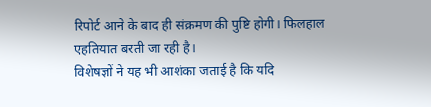रिपोर्ट आने के बाद ही संक्रमण की पुष्टि होगी। फिलहाल एहतियात बरती जा रही है।
विशेषज्ञों ने यह भी आशंका जताई है कि यदि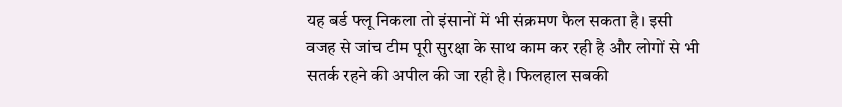यह बर्ड फ्लू निकला तो इंसानों में भी संक्रमण फैल सकता है। इसी वजह से जांच टीम पूरी सुरक्षा के साथ काम कर रही है और लोगों से भी सतर्क रहने की अपील की जा रही है। फिलहाल सबकी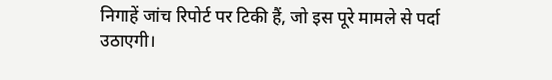निगाहें जांच रिपोर्ट पर टिकी हैं, जो इस पूरे मामले से पर्दा उठाएगी।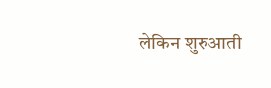लेकिन शुरुआती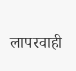लापरवाही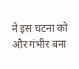ने इस घटना को और गंभीर बना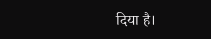दिया है।